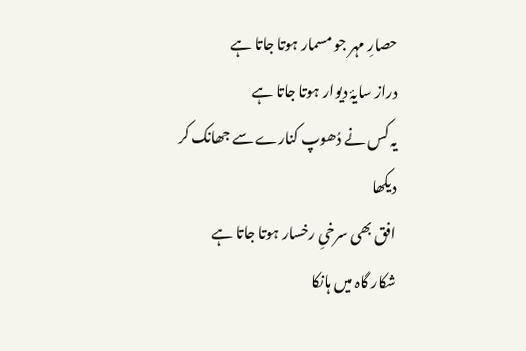حصارِ مہر جو مسمار ہوتا جاتا ہے
دراز سایۂ دیوار ہوتا جاتا ہے
یہ کس نے دُھوپ کنارے سے جھانک کر دیکھا
افق بھی سرخیِ رخسار ہوتا جاتا ہے
شکار گاہ میں ہانکا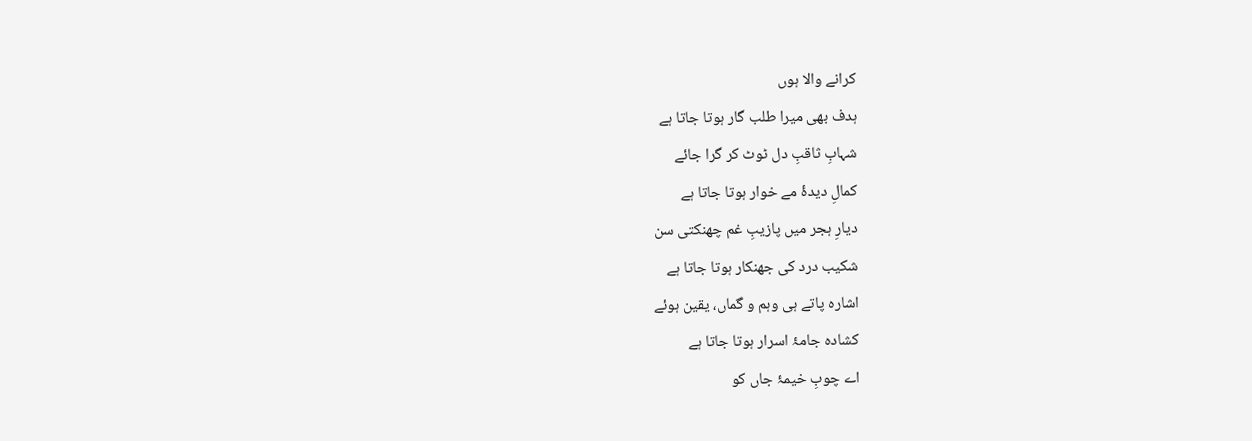کرانے والا ہوں
ہدف بھی میرا طلب گار ہوتا جاتا ہے
شہابِ ثاقبِ دل ٹوٹ کر گرا جائے
کمالِ دیدۂ مے خوار ہوتا جاتا ہے
دیارِ ہجر میں پازیبِ غم چھنکتی سن
شکیب درد کی جھنکار ہوتا جاتا ہے
اشارہ پاتے ہی وہم و گماں، یقین ہوئے
کشادہ جامۂ اسرار ہوتا جاتا ہے
اے چوبِ خیمۂ جاں کو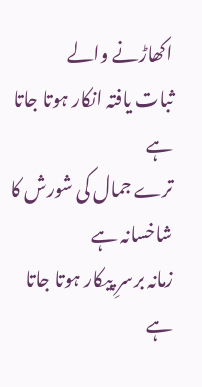اکھاڑنے والے
ثبات یافتہ انکار ہوتا جاتا ہے
ترے جمال کی شورش کا شاخسانہ ہے
زمانہ برسرِ پیکار ہوتا جاتا ہے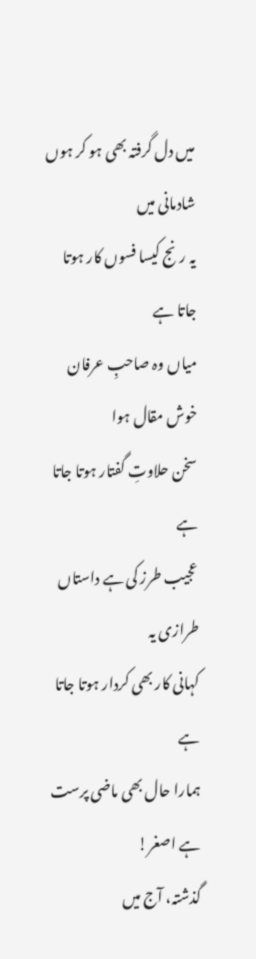میں دل گرفتہ بھی ہو کر ہوں شادمانی میں
یہ رنج کیسا فسوں کار ہوتا جاتا ہے
میاں وہ صاحبِ عرفان خوش مقال ہوا
سخن حلاوتِ گفتار ہوتا جاتا ہے
عجیب طرز کی ہے داستاں طرازی یہ
کہانی کار بھی کردار ہوتا جاتا ہے
ہمارا حال بھی ماضی پرست ہے اصغر!
گذشتہ، آج میں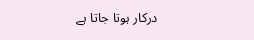درکار ہوتا جاتا ہے